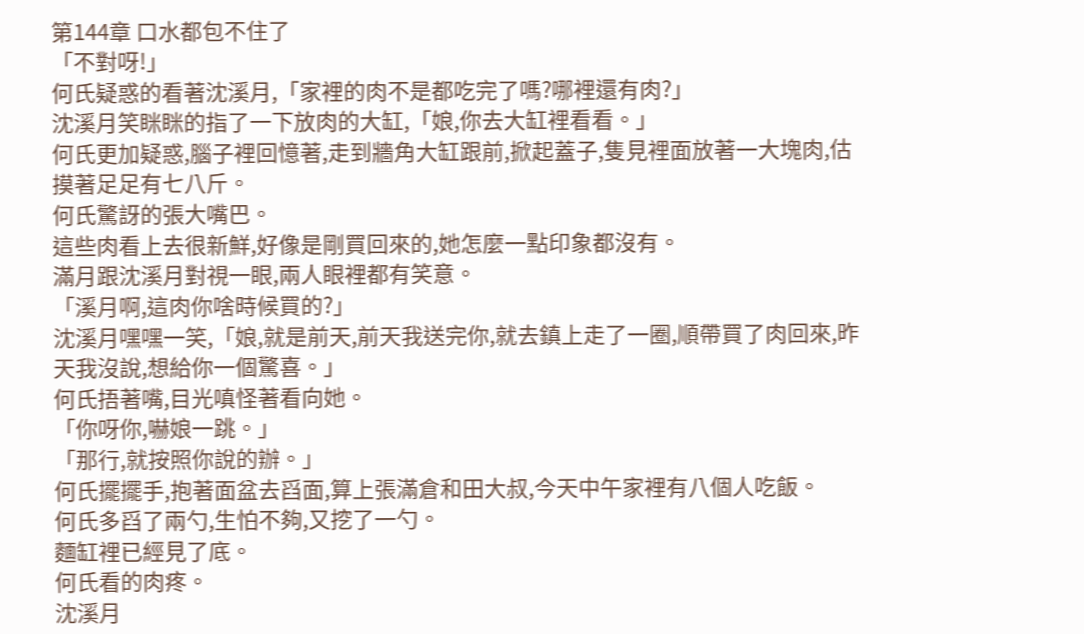第144章 口水都包不住了
「不對呀!」
何氏疑惑的看著沈溪月,「家裡的肉不是都吃完了嗎?哪裡還有肉?」
沈溪月笑眯眯的指了一下放肉的大缸,「娘,你去大缸裡看看。」
何氏更加疑惑,腦子裡回憶著,走到牆角大缸跟前,掀起蓋子,隻見裡面放著一大塊肉,估摸著足足有七八斤。
何氏驚訝的張大嘴巴。
這些肉看上去很新鮮,好像是剛買回來的,她怎麼一點印象都沒有。
滿月跟沈溪月對視一眼,兩人眼裡都有笑意。
「溪月啊,這肉你啥時候買的?」
沈溪月嘿嘿一笑,「娘,就是前天,前天我送完你,就去鎮上走了一圈,順帶買了肉回來,昨天我沒說,想給你一個驚喜。」
何氏捂著嘴,目光嗔怪著看向她。
「你呀你,嚇娘一跳。」
「那行,就按照你說的辦。」
何氏擺擺手,抱著面盆去舀面,算上張滿倉和田大叔,今天中午家裡有八個人吃飯。
何氏多舀了兩勺,生怕不夠,又挖了一勺。
麵缸裡已經見了底。
何氏看的肉疼。
沈溪月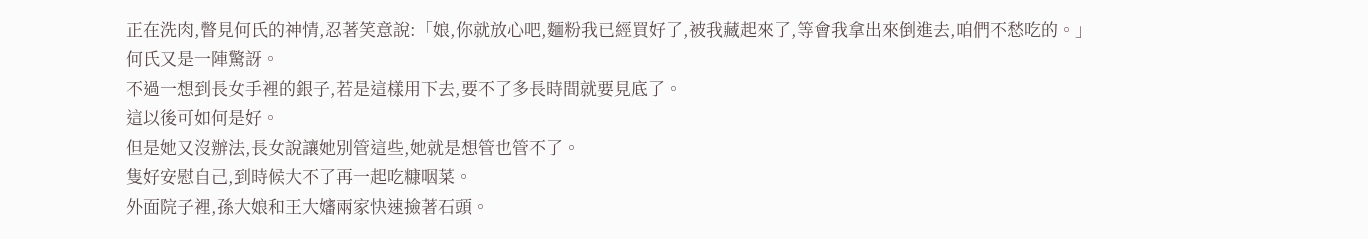正在洗肉,瞥見何氏的神情,忍著笑意說:「娘,你就放心吧,麵粉我已經買好了,被我藏起來了,等會我拿出來倒進去,咱們不愁吃的。」
何氏又是一陣驚訝。
不過一想到長女手裡的銀子,若是這樣用下去,要不了多長時間就要見底了。
這以後可如何是好。
但是她又沒辦法,長女說讓她別管這些,她就是想管也管不了。
隻好安慰自己,到時候大不了再一起吃糠咽菜。
外面院子裡,孫大娘和王大嬸兩家快速撿著石頭。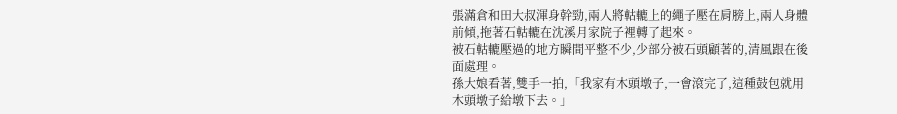張滿倉和田大叔渾身幹勁,兩人將軲轆上的繩子壓在肩膀上,兩人身體前傾,拖著石軲轆在沈溪月家院子裡轉了起來。
被石軲轆壓過的地方瞬間平整不少,少部分被石頭顧著的,清風跟在後面處理。
孫大娘看著,雙手一拍,「我家有木頭墩子,一會滾完了,這種鼓包就用木頭墩子給墩下去。」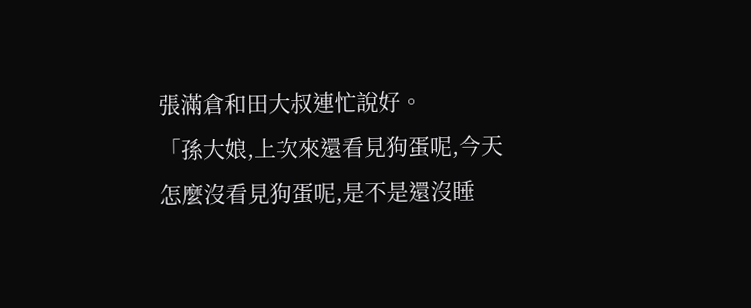張滿倉和田大叔連忙說好。
「孫大娘,上次來還看見狗蛋呢,今天怎麼沒看見狗蛋呢,是不是還沒睡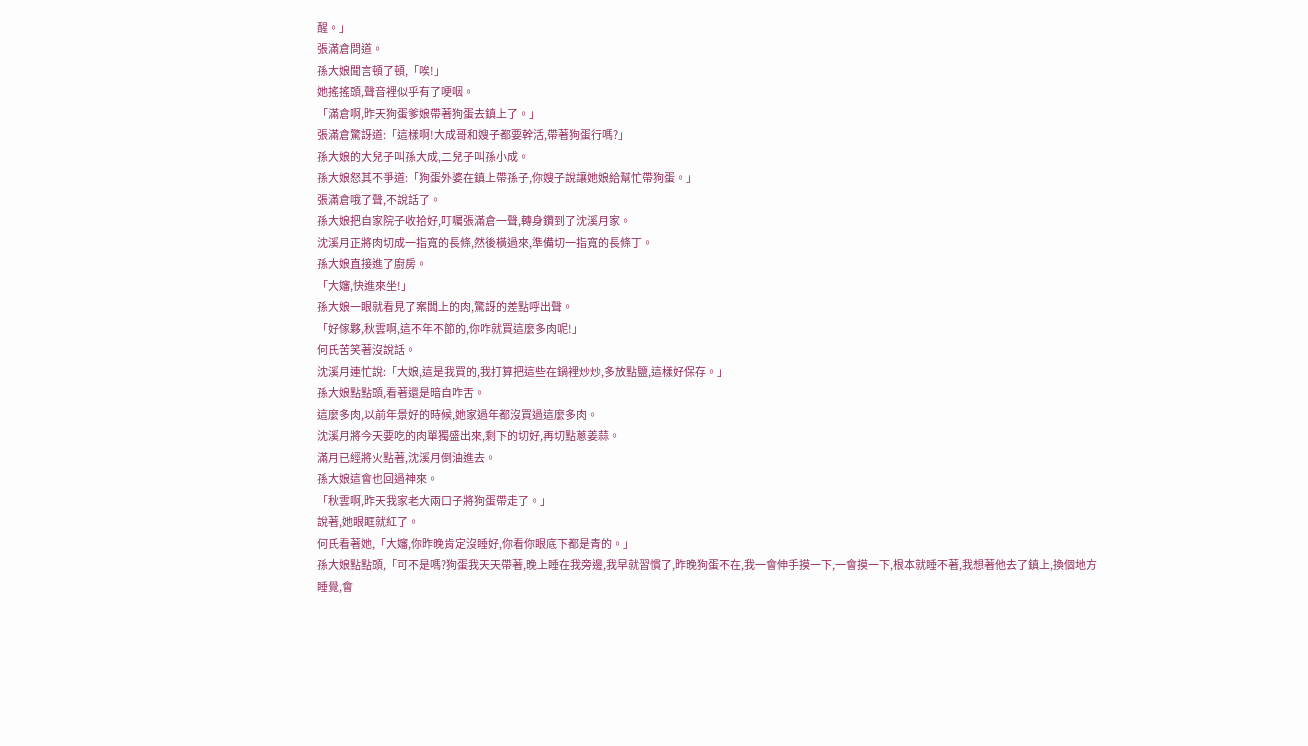醒。」
張滿倉問道。
孫大娘聞言頓了頓,「唉!」
她搖搖頭,聲音裡似乎有了哽咽。
「滿倉啊,昨天狗蛋爹娘帶著狗蛋去鎮上了。」
張滿倉驚訝道:「這樣啊!大成哥和嫂子都要幹活,帶著狗蛋行嗎?」
孫大娘的大兒子叫孫大成,二兒子叫孫小成。
孫大娘怒其不爭道:「狗蛋外婆在鎮上帶孫子,你嫂子說讓她娘給幫忙帶狗蛋。」
張滿倉哦了聲,不說話了。
孫大娘把自家院子收拾好,叮囑張滿倉一聲,轉身鑽到了沈溪月家。
沈溪月正將肉切成一指寬的長條,然後橫過來,準備切一指寬的長條丁。
孫大娘直接進了廚房。
「大嬸,快進來坐!」
孫大娘一眼就看見了案闆上的肉,驚訝的差點呼出聲。
「好傢夥,秋雲啊,這不年不節的,你咋就買這麼多肉呢!」
何氏苦笑著沒說話。
沈溪月連忙說:「大娘,這是我買的,我打算把這些在鍋裡炒炒,多放點鹽,這樣好保存。」
孫大娘點點頭,看著還是暗自咋舌。
這麼多肉,以前年景好的時候,她家過年都沒買過這麼多肉。
沈溪月將今天要吃的肉單獨盛出來,剩下的切好,再切點蔥姜蒜。
滿月已經將火點著,沈溪月倒油進去。
孫大娘這會也回過神來。
「秋雲啊,昨天我家老大兩口子將狗蛋帶走了。」
說著,她眼眶就紅了。
何氏看著她,「大嬸,你昨晚肯定沒睡好,你看你眼底下都是青的。」
孫大娘點點頭,「可不是嗎?狗蛋我天天帶著,晚上睡在我旁邊,我早就習慣了,昨晚狗蛋不在,我一會伸手摸一下,一會摸一下,根本就睡不著,我想著他去了鎮上,換個地方睡覺,會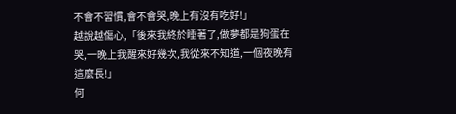不會不習慣,會不會哭,晚上有沒有吃好!」
越說越傷心,「後來我終於睡著了,做夢都是狗蛋在哭,一晚上我醒來好幾次,我從來不知道,一個夜晚有這麼長!」
何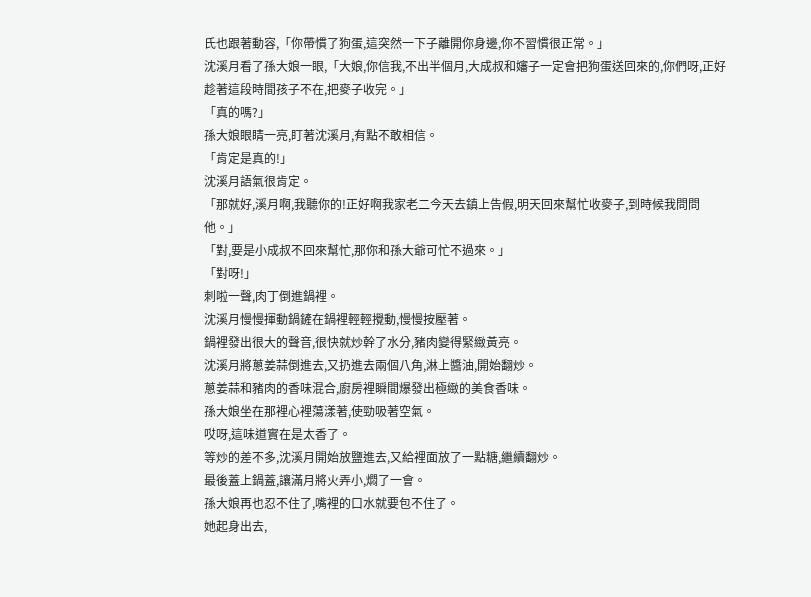氏也跟著動容,「你帶慣了狗蛋,這突然一下子離開你身邊,你不習慣很正常。」
沈溪月看了孫大娘一眼,「大娘,你信我,不出半個月,大成叔和嬸子一定會把狗蛋送回來的,你們呀,正好趁著這段時間孩子不在,把麥子收完。」
「真的嗎?」
孫大娘眼睛一亮,盯著沈溪月,有點不敢相信。
「肯定是真的!」
沈溪月語氣很肯定。
「那就好,溪月啊,我聽你的!正好啊我家老二今天去鎮上告假,明天回來幫忙收麥子,到時候我問問他。」
「對,要是小成叔不回來幫忙,那你和孫大爺可忙不過來。」
「對呀!」
刺啦一聲,肉丁倒進鍋裡。
沈溪月慢慢揮動鍋鏟在鍋裡輕輕攪動,慢慢按壓著。
鍋裡發出很大的聲音,很快就炒幹了水分,豬肉變得緊緻黃亮。
沈溪月將蔥姜蒜倒進去,又扔進去兩個八角,淋上醬油,開始翻炒。
蔥姜蒜和豬肉的香味混合,廚房裡瞬間爆發出極緻的美食香味。
孫大娘坐在那裡心裡蕩漾著,使勁吸著空氣。
哎呀,這味道實在是太香了。
等炒的差不多,沈溪月開始放鹽進去,又給裡面放了一點糖,繼續翻炒。
最後蓋上鍋蓋,讓滿月將火弄小,燜了一會。
孫大娘再也忍不住了,嘴裡的口水就要包不住了。
她起身出去,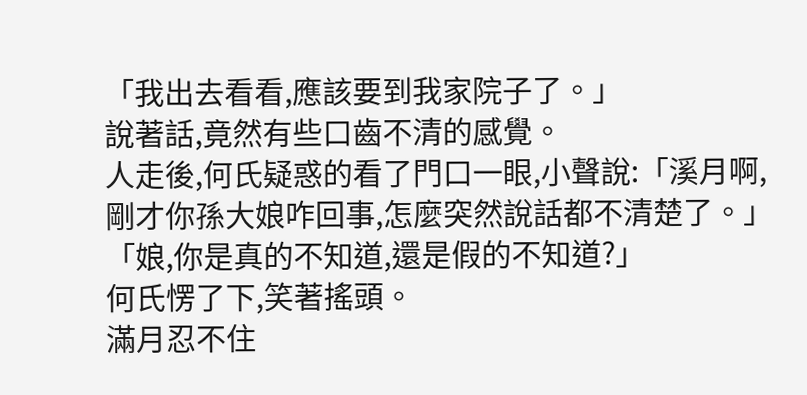「我出去看看,應該要到我家院子了。」
說著話,竟然有些口齒不清的感覺。
人走後,何氏疑惑的看了門口一眼,小聲說:「溪月啊,剛才你孫大娘咋回事,怎麼突然說話都不清楚了。」
「娘,你是真的不知道,還是假的不知道?」
何氏愣了下,笑著搖頭。
滿月忍不住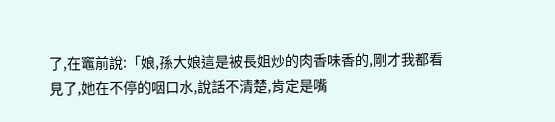了,在竈前說:「娘,孫大娘這是被長姐炒的肉香味香的,剛才我都看見了,她在不停的咽口水,說話不清楚,肯定是嘴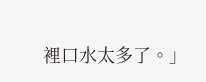裡口水太多了。」